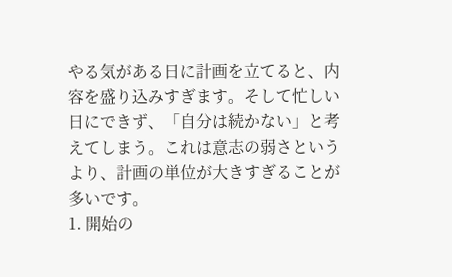やる気がある日に計画を立てると、内容を盛り込みすぎます。そして忙しい日にできず、「自分は続かない」と考えてしまう。これは意志の弱さというより、計画の単位が大きすぎることが多いです。
1. 開始の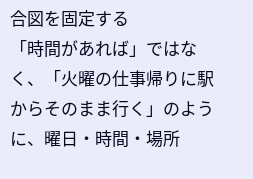合図を固定する
「時間があれば」ではなく、「火曜の仕事帰りに駅からそのまま行く」のように、曜日・時間・場所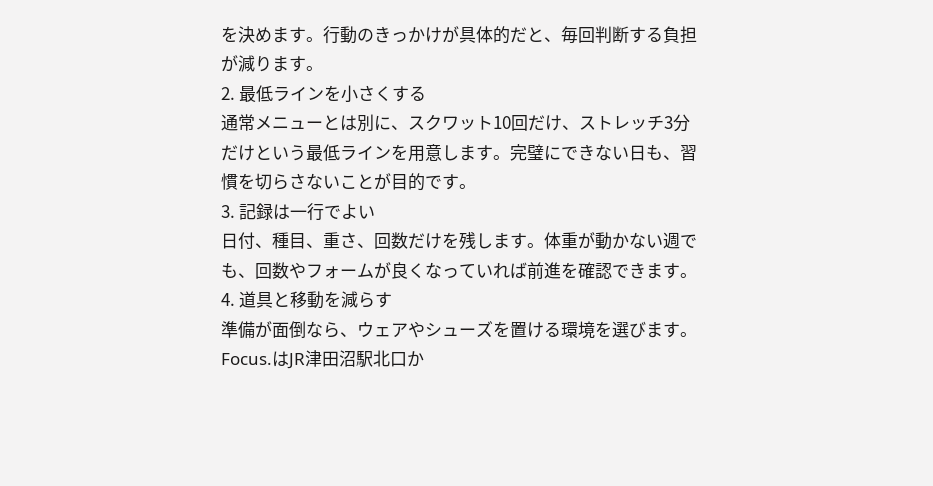を決めます。行動のきっかけが具体的だと、毎回判断する負担が減ります。
2. 最低ラインを小さくする
通常メニューとは別に、スクワット10回だけ、ストレッチ3分だけという最低ラインを用意します。完璧にできない日も、習慣を切らさないことが目的です。
3. 記録は一行でよい
日付、種目、重さ、回数だけを残します。体重が動かない週でも、回数やフォームが良くなっていれば前進を確認できます。
4. 道具と移動を減らす
準備が面倒なら、ウェアやシューズを置ける環境を選びます。Focus.はJR津田沼駅北口か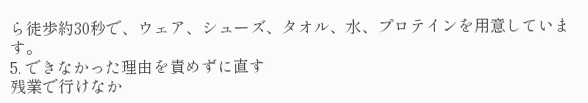ら徒歩約30秒で、ウェア、シューズ、タオル、水、プロテインを用意しています。
5. できなかった理由を責めずに直す
残業で行けなか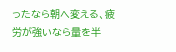ったなら朝へ変える、疲労が強いなら量を半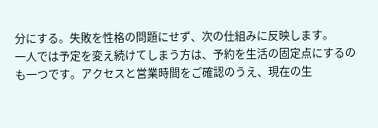分にする。失敗を性格の問題にせず、次の仕組みに反映します。
一人では予定を変え続けてしまう方は、予約を生活の固定点にするのも一つです。アクセスと営業時間をご確認のうえ、現在の生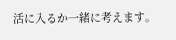活に入るか一緒に考えます。